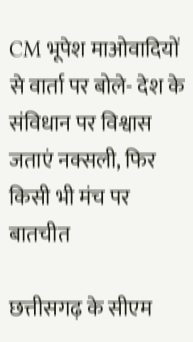CM भूपेश माओवादियों से वार्ता पर बोले- देश के संविधान पर विश्वास जताएं नक्सली, फिर किसी भी मंच पर बातचीत

छत्तीसगढ़ के सीएम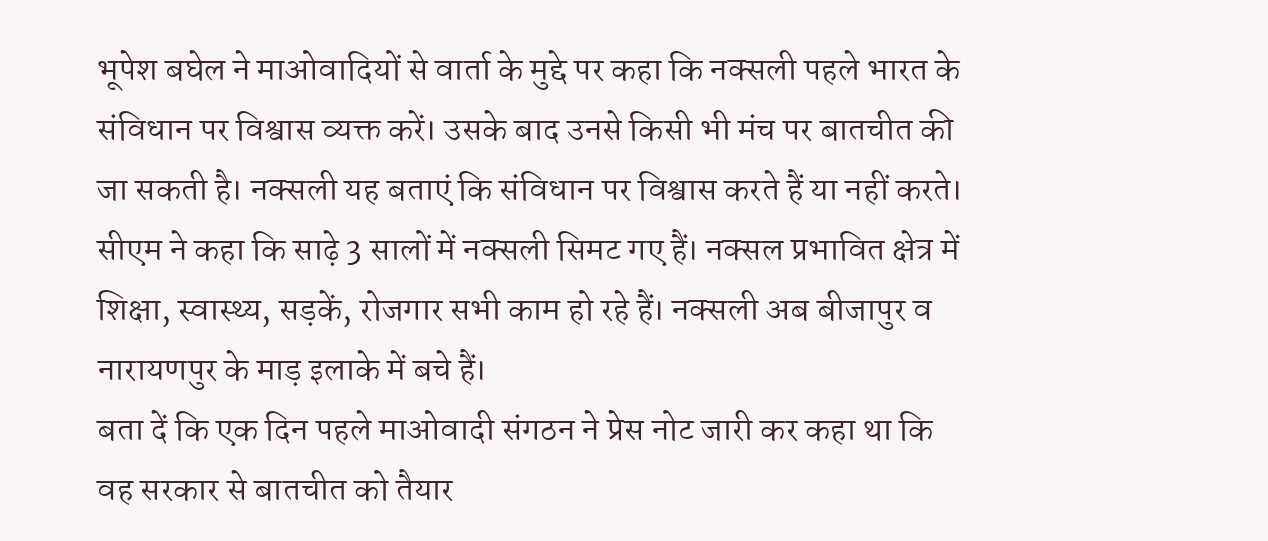भूपेश बघेल ने माओवादियों से वार्ता के मुद्दे पर कहा कि नक्सली पहले भारत के संविधान पर विश्वास व्यक्त करें। उसके बाद उनसे किसी भी मंच पर बातचीत की जा सकती है। नक्सली यह बताएं कि संविधान पर विश्वास करते हैं या नहीं करते। सीएम ने कहा कि साढ़े 3 सालों में नक्सली सिमट गए हैं। नक्सल प्रभावित क्षेत्र में शिक्षा, स्वास्थ्य, सड़कें, रोजगार सभी काम हो रहे हैं। नक्सली अब बीजापुर व नारायणपुर के माड़ इलाके में बचे हैं।
बता दें कि एक दिन पहले माओवादी संगठन ने प्रेस नोट जारी कर कहा था कि वह सरकार से बातचीत को तैयार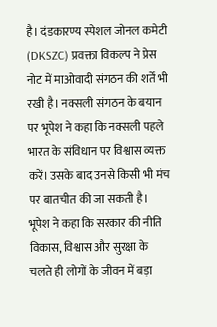है। दंडकारण्य स्पेशल जोनल कमेटी (DKSZC) प्रवक्ता विकल्प ने प्रेस नोट में माओवादी संगठन की शर्तें भी रखी है। नक्सली संगठन के बयान पर भूपेश ने कहा कि नक्सली पहले भारत के संविधान पर विश्वास व्यक्त करें। उसके बाद उनसे किसी भी मंच पर बातचीत की जा सकती है। भूपेश ने कहा कि सरकार की नीति विकास, विश्वास और सुरक्षा के चलते ही लोगों के जीवन में बड़ा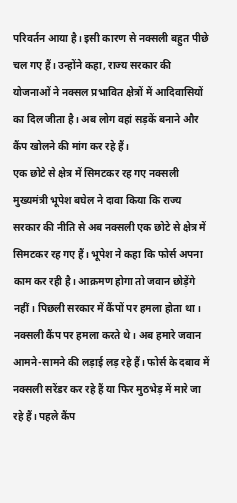परिवर्तन आया है। इसी कारण से नक्सली बहुत पीछे चल गए हैं। उन्होंने कहा, राज्य सरकार की योजनाओं ने नक्सल प्रभावित क्षेत्रों में आदिवासियों का दिल जीता है। अब लोग वहां सड़कें बनाने और कैंप खोलने की मांग कर रहे हैं।
एक छोटे से क्षेत्र में सिमटकर रह गए नक्सली
मुख्यमंत्री भूपेश बघेल ने दावा किया कि राज्य सरकार की नीति से अब नक्सली एक छोटे से क्षेत्र में सिमटकर रह गए हैं। भूपेश ने कहा कि फोर्स अपना काम कर रही है। आक्रमण होगा तो जवान छोड़ेंगे नहीं। पिछली सरकार में कैंपों पर हमला होता था। नक्सली कैंप पर हमला करते थे। अब हमारे जवान आमने-सामने की लड़ाई लड़ रहे हैं। फोर्स के दबाव में नक्सली सरेंडर कर रहे हैं या फिर मुठभेड़ में मारे जा रहे हैं। पहले कैंप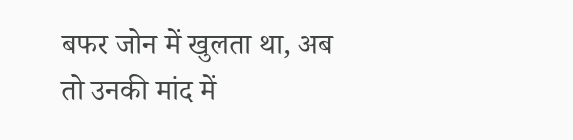बफर जोन में खुलता था, अब तो उनकी मांद में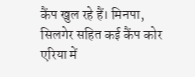कैंप खुल रहे हैं। मिनपा, सिलगेर सहित कई कैंप कोर एरिया में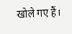खोले गए हैं।